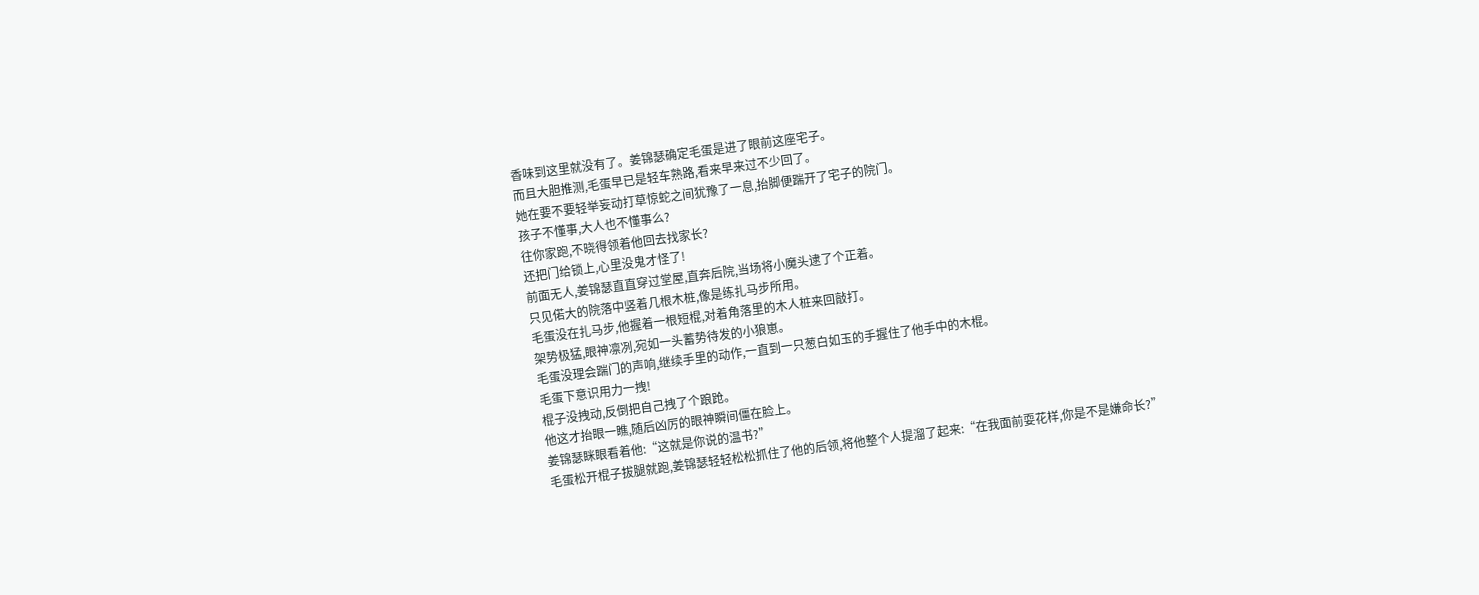香味到这里就没有了。姜锦瑟确定毛蛋是进了眼前这座宅子。
而且大胆推测,毛蛋早已是轻车熟路,看来早来过不少回了。
她在要不要轻举妄动打草惊蛇之间犹豫了一息,抬脚便踹开了宅子的院门。
孩子不懂事,大人也不懂事么?
往你家跑,不晓得领着他回去找家长?
还把门给锁上,心里没鬼才怪了!
前面无人,姜锦瑟直直穿过堂屋,直奔后院,当场将小魔头逮了个正着。
只见偌大的院落中竖着几根木桩,像是练扎马步所用。
毛蛋没在扎马步,他握着一根短棍,对着角落里的木人桩来回敲打。
架势极猛,眼神凛冽,宛如一头蓄势待发的小狼崽。
毛蛋没理会踹门的声响,继续手里的动作,一直到一只葱白如玉的手握住了他手中的木棍。
毛蛋下意识用力一拽!
棍子没拽动,反倒把自己拽了个踉跄。
他这才抬眼一瞧,随后凶厉的眼神瞬间僵在脸上。
姜锦瑟眯眼看着他:“这就是你说的温书?”
毛蛋松开棍子拔腿就跑,姜锦瑟轻轻松松抓住了他的后领,将他整个人提溜了起来:“在我面前耍花样,你是不是嫌命长?”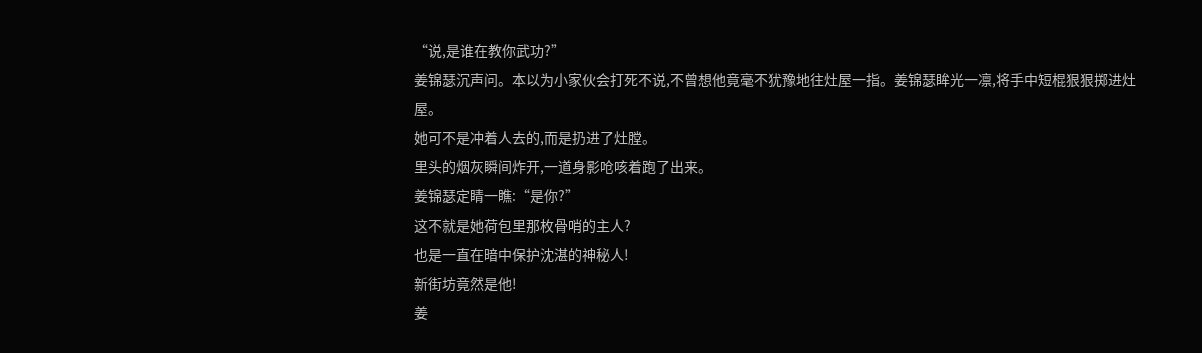“说,是谁在教你武功?”
姜锦瑟沉声问。本以为小家伙会打死不说,不曾想他竟毫不犹豫地往灶屋一指。姜锦瑟眸光一凛,将手中短棍狠狠掷进灶屋。
她可不是冲着人去的,而是扔进了灶膛。
里头的烟灰瞬间炸开,一道身影呛咳着跑了出来。
姜锦瑟定睛一瞧:“是你?”
这不就是她荷包里那枚骨哨的主人?
也是一直在暗中保护沈湛的神秘人!
新街坊竟然是他!
姜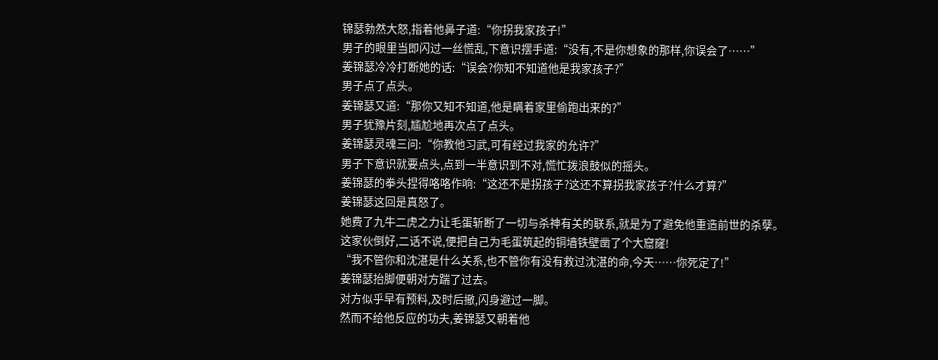锦瑟勃然大怒,指着他鼻子道:“你拐我家孩子!”
男子的眼里当即闪过一丝慌乱,下意识摆手道:“没有,不是你想象的那样,你误会了……”
姜锦瑟冷冷打断她的话:“误会?你知不知道他是我家孩子?”
男子点了点头。
姜锦瑟又道:“那你又知不知道,他是瞒着家里偷跑出来的?”
男子犹豫片刻,尴尬地再次点了点头。
姜锦瑟灵魂三问:“你教他习武,可有经过我家的允许?”
男子下意识就要点头,点到一半意识到不对,慌忙拨浪鼓似的摇头。
姜锦瑟的拳头捏得咯咯作响:“这还不是拐孩子?这还不算拐我家孩子?什么才算?”
姜锦瑟这回是真怒了。
她费了九牛二虎之力让毛蛋斩断了一切与杀神有关的联系,就是为了避免他重造前世的杀孽。
这家伙倒好,二话不说,便把自己为毛蛋筑起的铜墙铁壁凿了个大窟窿!
“我不管你和沈湛是什么关系,也不管你有没有救过沈湛的命,今天……你死定了!”
姜锦瑟抬脚便朝对方踹了过去。
对方似乎早有预料,及时后撤,闪身避过一脚。
然而不给他反应的功夫,姜锦瑟又朝着他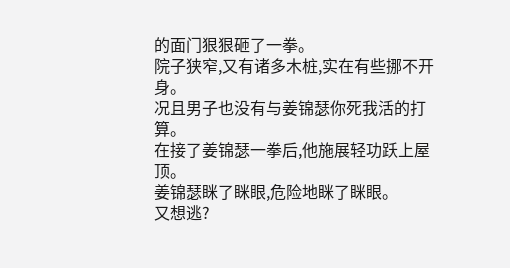的面门狠狠砸了一拳。
院子狭窄,又有诸多木桩,实在有些挪不开身。
况且男子也没有与姜锦瑟你死我活的打算。
在接了姜锦瑟一拳后,他施展轻功跃上屋顶。
姜锦瑟眯了眯眼,危险地眯了眯眼。
又想逃?